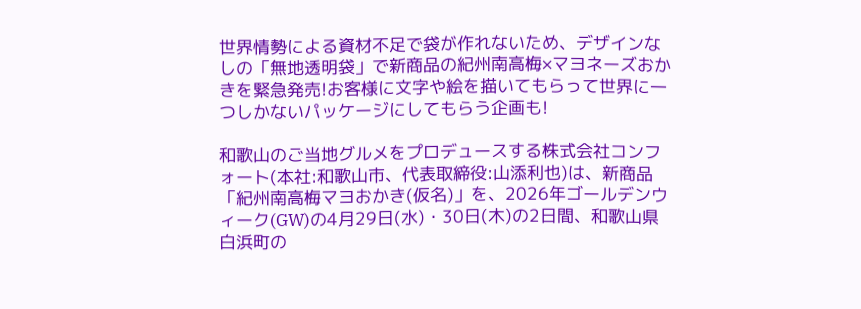世界情勢による資材不足で袋が作れないため、デザインなしの「無地透明袋」で新商品の紀州南高梅×マヨネーズおかきを緊急発売!お客様に文字や絵を描いてもらって世界に一つしかないパッケージにしてもらう企画も!

和歌山のご当地グルメをプロデュースする株式会社コンフォート(本社:和歌山市、代表取締役:山添利也)は、新商品「紀州南高梅マヨおかき(仮名)」を、2026年ゴールデンウィーク(GW)の4月29日(水)・30日(木)の2日間、和歌山県白浜町の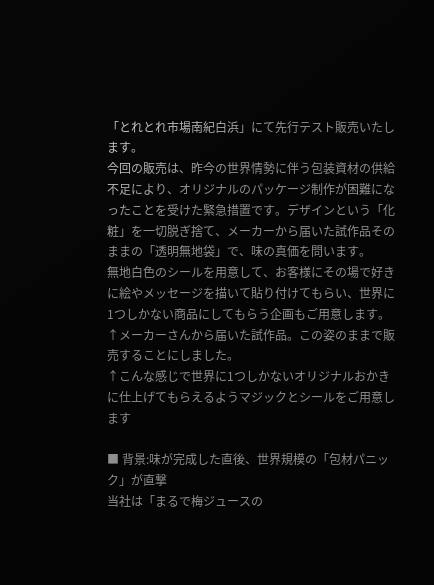「とれとれ市場南紀白浜」にて先行テスト販売いたします。
今回の販売は、昨今の世界情勢に伴う包装資材の供給不足により、オリジナルのパッケージ制作が困難になったことを受けた緊急措置です。デザインという「化粧」を一切脱ぎ捨て、メーカーから届いた試作品そのままの「透明無地袋」で、味の真価を問います。
無地白色のシールを用意して、お客様にその場で好きに絵やメッセージを描いて貼り付けてもらい、世界に1つしかない商品にしてもらう企画もご用意します。
↑メーカーさんから届いた試作品。この姿のままで販売することにしました。
↑こんな感じで世界に1つしかないオリジナルおかきに仕上げてもらえるようマジックとシールをご用意します

■ 背景:味が完成した直後、世界規模の「包材パニック」が直撃
当社は「まるで梅ジュースの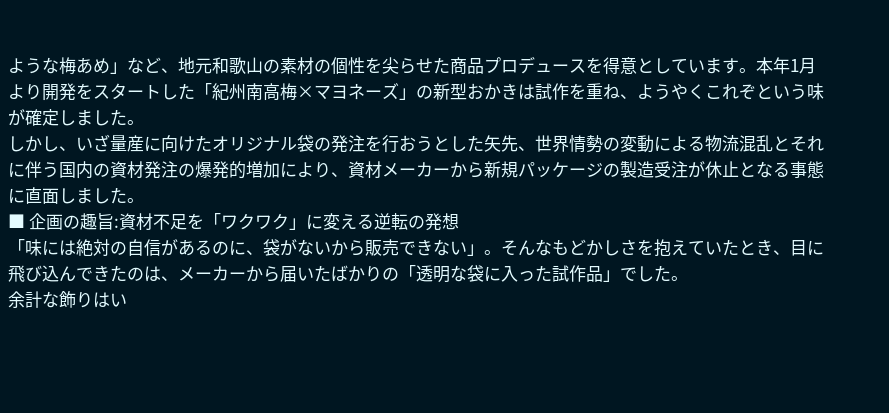ような梅あめ」など、地元和歌山の素材の個性を尖らせた商品プロデュースを得意としています。本年1月より開発をスタートした「紀州南高梅×マヨネーズ」の新型おかきは試作を重ね、ようやくこれぞという味が確定しました。
しかし、いざ量産に向けたオリジナル袋の発注を行おうとした矢先、世界情勢の変動による物流混乱とそれに伴う国内の資材発注の爆発的増加により、資材メーカーから新規パッケージの製造受注が休止となる事態に直面しました。
■ 企画の趣旨:資材不足を「ワクワク」に変える逆転の発想
「味には絶対の自信があるのに、袋がないから販売できない」。そんなもどかしさを抱えていたとき、目に飛び込んできたのは、メーカーから届いたばかりの「透明な袋に入った試作品」でした。
余計な飾りはい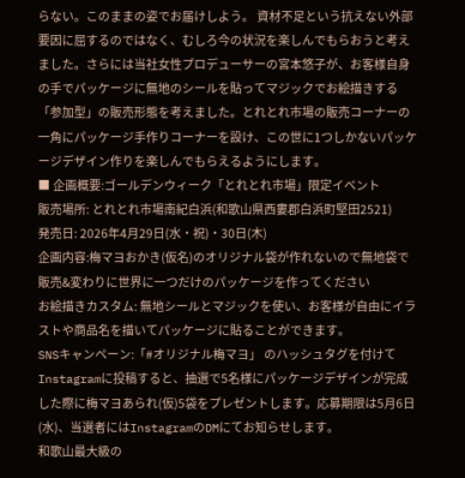らない。このままの姿でお届けしよう。 資材不足という抗えない外部要因に屈するのではなく、むしろ今の状況を楽しんでもらおうと考えました。さらには当社女性プロデューサーの宮本悠子が、お客様自身の手でパッケージに無地のシールを貼ってマジックでお絵描きする「参加型」の販売形態を考えました。とれとれ市場の販売コーナーの一角にパッケージ手作りコーナーを設け、この世に1つしかないパッケージデザイン作りを楽しんでもらえるようにします。
■ 企画概要:ゴールデンウィーク「とれとれ市場」限定イベント
販売場所: とれとれ市場南紀白浜(和歌山県西婁郡白浜町堅田2521)
発売日: 2026年4月29日(水・祝)・30日(木)
企画内容:梅マヨおかき(仮名)のオリジナル袋が作れないので無地袋で販売&変わりに世界に一つだけのパッケージを作ってください
お絵描きカスタム: 無地シールとマジックを使い、お客様が自由にイラストや商品名を描いてパッケージに貼ることができます。
SNSキャンペーン:「#オリジナル梅マヨ」 のハッシュタグを付けてInstagramに投稿すると、抽選で5名様にパッケージデザインが完成した際に梅マヨあられ(仮)5袋をプレゼントします。応募期限は5月6日(水)、当選者にはInstagramのDMにてお知らせします。
和歌山最大級の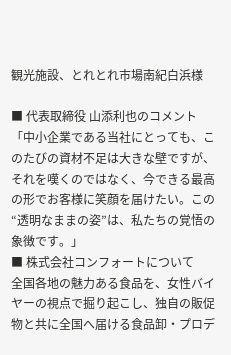観光施設、とれとれ市場南紀白浜様

■ 代表取締役 山添利也のコメント
「中小企業である当社にとっても、このたびの資材不足は大きな壁ですが、それを嘆くのではなく、今できる最高の形でお客様に笑顔を届けたい。この“透明なままの姿”は、私たちの覚悟の象徴です。」
■ 株式会社コンフォートについて
全国各地の魅力ある食品を、女性バイヤーの視点で掘り起こし、独自の販促物と共に全国へ届ける食品卸・プロデ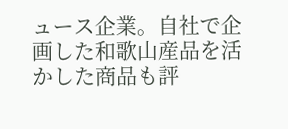ュース企業。自社で企画した和歌山産品を活かした商品も評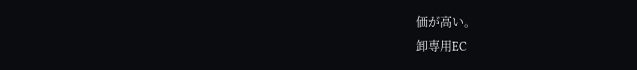価が高い。
卸専用EC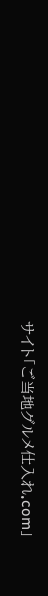サイト「ご当地グルメ仕入れ.com」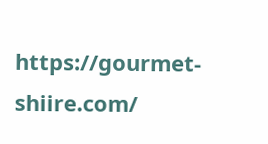https://gourmet-shiire.com/